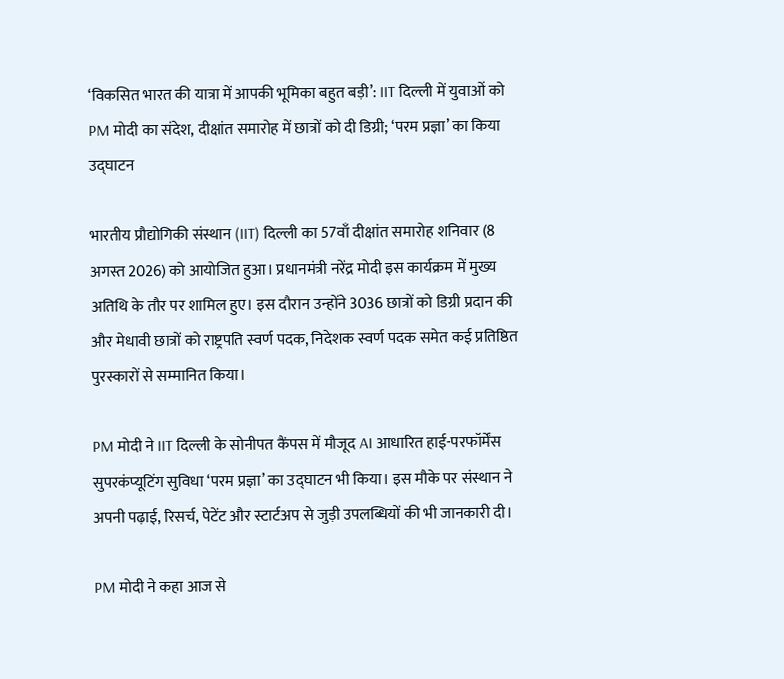‘विकसित भारत की यात्रा में आपकी भूमिका बहुत बड़ी’: IIT दिल्ली में युवाओं को PM मोदी का संदेश, दीक्षांत समारोह में छात्रों को दी डिग्री; ‘परम प्रज्ञा’ का किया उद्घाटन

भारतीय प्रौद्योगिकी संस्थान (IIT) दिल्ली का 57वाँ दीक्षांत समारोह शनिवार (8 अगस्त 2026) को आयोजित हुआ। प्रधानमंत्री नरेंद्र मोदी इस कार्यक्रम में मुख्य अतिथि के तौर पर शामिल हुए। इस दौरान उन्होंने 3036 छात्रों को डिग्री प्रदान की और मेधावी छात्रों को राष्ट्रपति स्वर्ण पदक, निदेशक स्वर्ण पदक समेत कई प्रतिष्ठित पुरस्कारों से सम्मानित किया।

PM मोदी ने IIT दिल्ली के सोनीपत कैंपस में मौजूद AI आधारित हाई-परफॉर्मेंस सुपरकंप्यूटिंग सुविधा ‘परम प्रज्ञा’ का उद्घाटन भी किया। इस मौके पर संस्थान ने अपनी पढ़ाई, रिसर्च, पेटेंट और स्टार्टअप से जुड़ी उपलब्धियों की भी जानकारी दी।

PM मोदी ने कहा आज से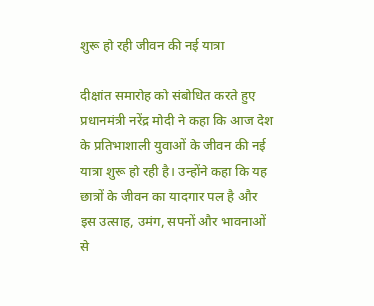शुरू हो रही जीवन की नई यात्रा

दीक्षांत समारोह को संबोधित करते हुए प्रधानमंत्री नरेंद्र मोदी ने कहा कि आज देश के प्रतिभाशाली युवाओं के जीवन की नई यात्रा शुरू हो रही है। उन्होंने कहा कि यह छात्रों के जीवन का यादगार पल है और इस उत्साह, उमंग, सपनों और भावनाओं से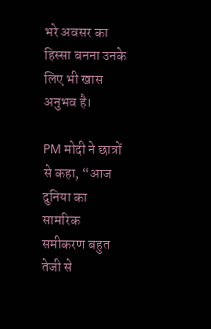भरे अवसर का हिस्सा बनना उनके लिए भी खास अनुभव है।

PM मोदी ने छात्रों से कहा, “आज दुनिया का सामरिक समीकरण बहुत तेजी से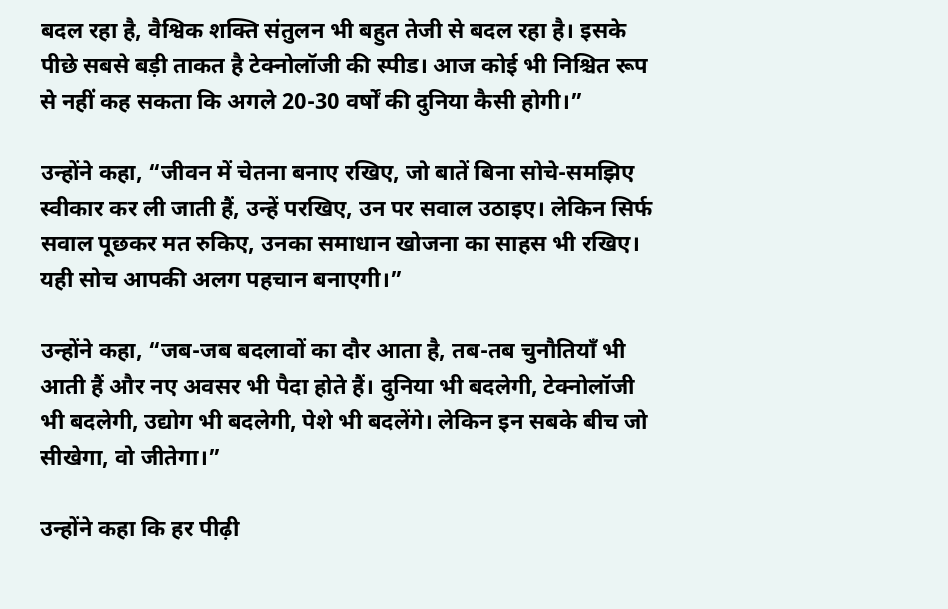बदल रहा है, वैश्विक शक्ति संतुलन भी बहुत तेजी से बदल रहा है। इसके पीछे सबसे बड़ी ताकत है टेक्नोलॉजी की स्पीड। आज कोई भी निश्चित रूप से नहीं कह सकता कि अगले 20-30 वर्षों की दुनिया कैसी होगी।”

उन्होंने कहा, “जीवन में चेतना बनाए रखिए, जो बातें बिना सोचे-समझिए स्वीकार कर ली जाती हैं, उन्हें परखिए, उन पर सवाल उठाइए। लेकिन सिर्फ सवाल पूछकर मत रुकिए, उनका समाधान खोजना का साहस भी रखिए। यही सोच आपकी अलग पहचान बनाएगी।”

उन्होंने कहा, “जब-जब बदलावों का दौर आता है, तब-तब चुनौतियाँ भी आती हैं और नए अवसर भी पैदा होते हैं। दुनिया भी बदलेगी, टेक्नोलॉजी भी बदलेगी, उद्योग भी बदलेगी, पेशे भी बदलेंगे। लेकिन इन सबके बीच जो सीखेगा, वो जीतेगा।”

उन्होंने कहा कि हर पीढ़ी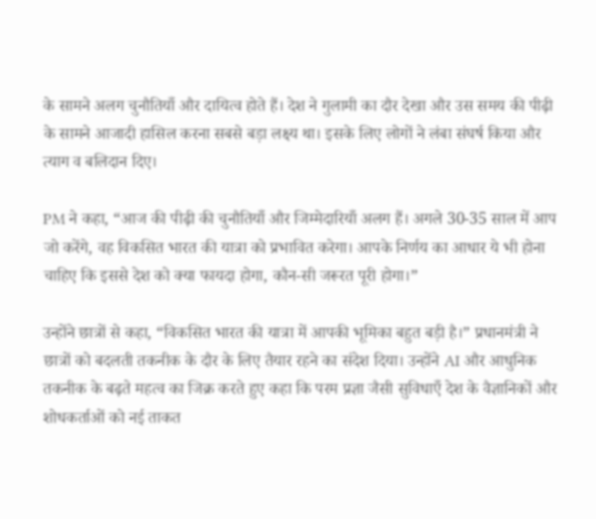के सामने अलग चुनौतियाँ और दायित्व होते हैं। देश ने गुलामी का दौर देखा और उस समय की पीढ़ी के सामने आजादी हासिल करना सबसे बड़ा लक्ष्य था। इसके लिए लोगों ने लंबा संघर्ष किया और त्याग व बलिदान दिए।

PM ने कहा, “आज की पीढ़ी की चुनौतियाँ और जिम्मेदारियाँ अलग हैं। अगले 30-35 साल में आप जो करेंगे, वह विकसित भारत की यात्रा को प्रभावित करेगा। आपके निर्णय का आधार ये भी होना चाहिए कि इससे देश को क्या फायदा होगा, कौन-सी जरूरत पूरी होगा।”

उन्होंने छात्रों से कहा, “विकसित भारत की यात्रा में आपकी भूमिका बहुत बड़ी है।” प्रधानमंत्री ने छात्रों को बदलती तकनीक के दौर के लिए तैयार रहने का संदेश दिया। उन्होंने AI और आधुनिक तकनीक के बढ़ते महत्व का जिक्र करते हुए कहा कि परम प्रज्ञा जैसी सुविधाएँ देश के वैज्ञानिकों और शोधकर्ताओं को नई ताकत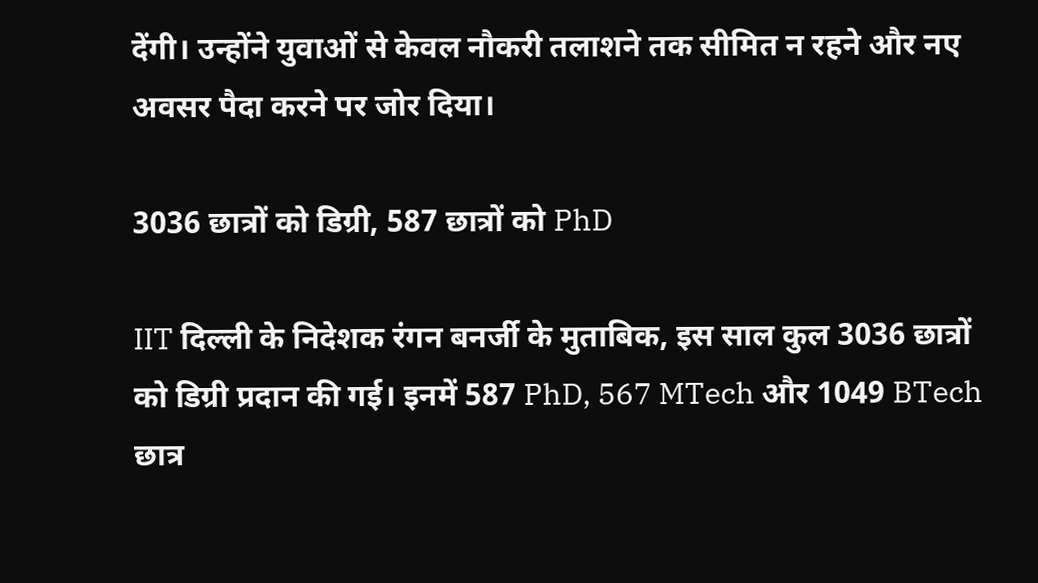देंगी। उन्होंने युवाओं से केवल नौकरी तलाशने तक सीमित न रहने और नए अवसर पैदा करने पर जोर दिया।

3036 छात्रों को डिग्री, 587 छात्रों को PhD

IIT दिल्ली के निदेशक रंगन बनर्जी के मुताबिक, इस साल कुल 3036 छात्रों को डिग्री प्रदान की गई। इनमें 587 PhD, 567 MTech और 1049 BTech छात्र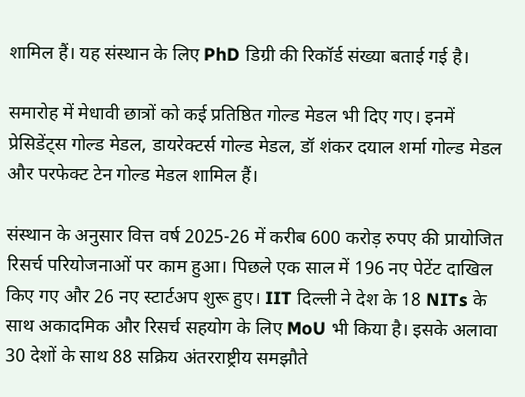शामिल हैं। यह संस्थान के लिए PhD डिग्री की रिकॉर्ड संख्या बताई गई है।

समारोह में मेधावी छात्रों को कई प्रतिष्ठित गोल्ड मेडल भी दिए गए। इनमें प्रेसिडेंट्स गोल्ड मेडल, डायरेक्टर्स गोल्ड मेडल, डॉ शंकर दयाल शर्मा गोल्ड मेडल और परफेक्ट टेन गोल्ड मेडल शामिल हैं।

संस्थान के अनुसार वित्त वर्ष 2025-26 में करीब 600 करोड़ रुपए की प्रायोजित रिसर्च परियोजनाओं पर काम हुआ। पिछले एक साल में 196 नए पेटेंट दाखिल किए गए और 26 नए स्टार्टअप शुरू हुए। IIT दिल्ली ने देश के 18 NITs के साथ अकादमिक और रिसर्च सहयोग के लिए MoU भी किया है। इसके अलावा 30 देशों के साथ 88 सक्रिय अंतरराष्ट्रीय समझौते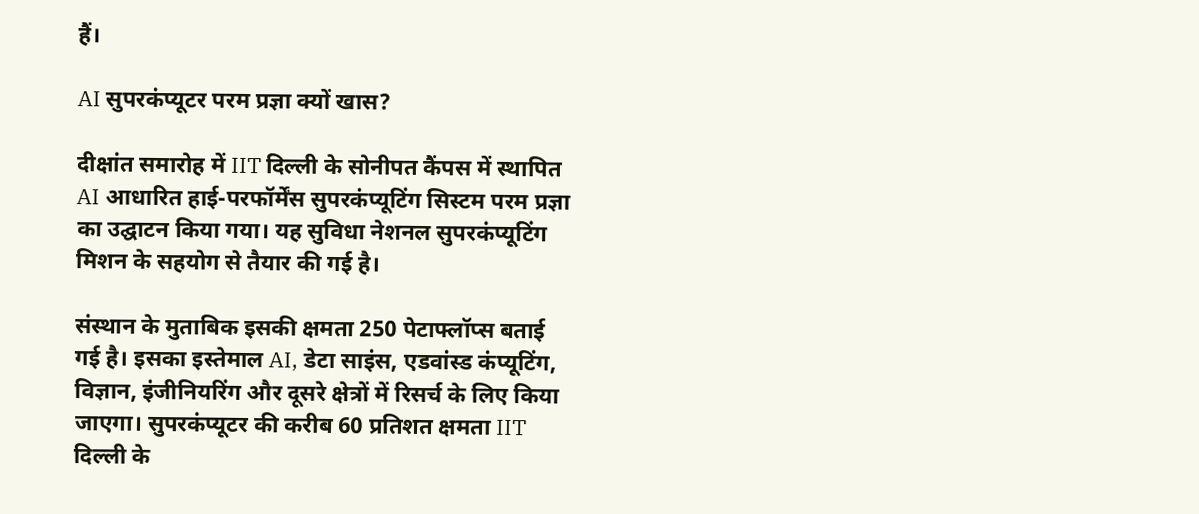हैं।

AI सुपरकंप्यूटर परम प्रज्ञा क्यों खास?

दीक्षांत समारोह में IIT दिल्ली के सोनीपत कैंपस में स्थापित AI आधारित हाई-परफॉर्मेंस सुपरकंप्यूटिंग सिस्टम परम प्रज्ञा का उद्घाटन किया गया। यह सुविधा नेशनल सुपरकंप्यूटिंग मिशन के सहयोग से तैयार की गई है।

संस्थान के मुताबिक इसकी क्षमता 250 पेटाफ्लॉप्स बताई गई है। इसका इस्तेमाल AI, डेटा साइंस, एडवांस्ड कंप्यूटिंग, विज्ञान, इंजीनियरिंग और दूसरे क्षेत्रों में रिसर्च के लिए किया जाएगा। सुपरकंप्यूटर की करीब 60 प्रतिशत क्षमता IIT दिल्ली के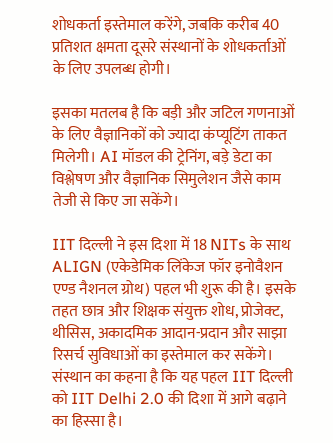शोधकर्ता इस्तेमाल करेंगे, जबकि करीब 40 प्रतिशत क्षमता दूसरे संस्थानों के शोधकर्ताओं के लिए उपलब्ध होगी।

इसका मतलब है कि बड़ी और जटिल गणनाओं के लिए वैज्ञानिकों को ज्यादा कंप्यूटिंग ताकत मिलेगी। AI मॉडल की ट्रेनिंग, बड़े डेटा का विश्लेषण और वैज्ञानिक सिमुलेशन जैसे काम तेजी से किए जा सकेंगे।

IIT दिल्ली ने इस दिशा में 18 NITs के साथ ALIGN (एकेडेमिक लिंकेज फॉर इनोवैशन एण्ड नैशनल ग्रोथ) पहल भी शुरू की है। इसके तहत छात्र और शिक्षक संयुक्त शोध, प्रोजेक्ट, थीसिस, अकादमिक आदान-प्रदान और साझा रिसर्च सुविधाओं का इस्तेमाल कर सकेंगे। संस्थान का कहना है कि यह पहल IIT दिल्ली को IIT Delhi 2.0 की दिशा में आगे बढ़ाने का हिस्सा है।